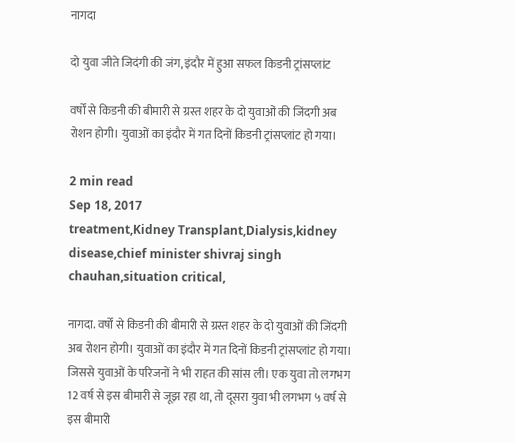नागदा

दो युवा जीते जिदंगी की जंग, इंदौर में हुआ सफल किडनी ट्रांसप्लांट

वर्षों से किडनी की बीमारी से ग्रस्त शहर के दो युवाओं की जिंदगी अब रोशन होगी। युवाओं का इंदौर में गत दिनों किडनी ट्रांसप्लांट हो गया।

2 min read
Sep 18, 2017
treatment,Kidney Transplant,Dialysis,kidney disease,chief minister shivraj singh chauhan,situation critical,

नागदा. वर्षों से किडनी की बीमारी से ग्रस्त शहर के दो युवाओं की जिंदगी अब रोशन होगी। युवाओं का इंदौर में गत दिनों किडनी ट्रांसप्लांट हो गया। जिससे युवाओं के परिजनों ने भी राहत की सांस ली। एक युवा तो लगभग 12 वर्ष से इस बीमारी से जूझ रहा था, तो दूसरा युवा भी लगभग ५ वर्ष से इस बीमारी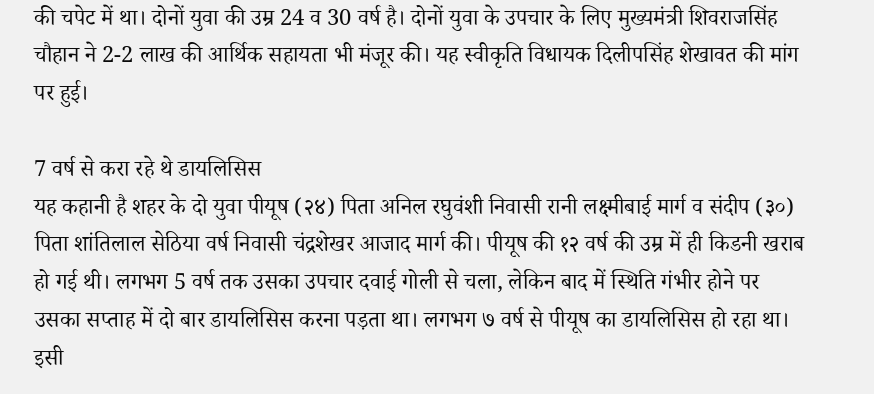की चपेट में था। दोनों युवा की उम्र 24 व 30 वर्ष है। दोनों युवा के उपचार के लिए मुख्यमंत्री शिवराजसिंह चौहान ने 2-2 लाख की आर्थिक सहायता भी मंजूर की। यह स्वीकृति विधायक दिलीपसिंह शेखावत की मांग पर हुई।

7 वर्ष से करा रहे थे डायलिसिस
यह कहानी है शहर के दो युवा पीयूष (२४) पिता अनिल रघुवंशी निवासी रानी लक्ष्मीबाई मार्ग व संदीप (३०) पिता शांतिलाल सेठिया वर्ष निवासी चंद्रशेखर आजाद मार्ग की। पीयूष की १२ वर्ष की उम्र में ही किडनी खराब हो गई थी। लगभग 5 वर्ष तक उसका उपचार दवाई गोली से चला, लेकिन बाद में स्थिति गंभीर होने पर उसका सप्ताह में दो बार डायलिसिस करना पड़ता था। लगभग ७ वर्ष से पीयूष का डायलिसिस हो रहा था। इसी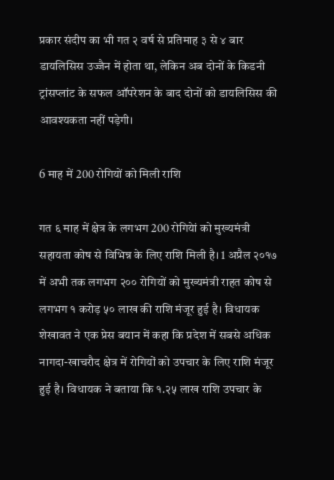प्रकार संदीप का भी गत २ वर्ष से प्रतिमाह ३ से ४ बार डायलिसिस उज्जैन में होता था, लेकिन अब दोनों के किडनी ट्रांसप्लांट के सफल ऑपरेशन के बाद दोनों को डायलिसिस की आवश्यकता नहीं पड़ेगी।

6 माह में 200 रोगियों को मिली राशि

गत ६ माह में क्षेत्र के लगभग 200 रोगियेां को मुख्यमंत्री सहायता कोष से विभिन्न के लिए राशि मिली है। 1 अप्रैल २०१७ में अभी तक लगभग २०० रोगियों को मुख्यमंत्री राहत कोष से लगभग १ करोड़ ५० लाख की राशि मंजूर हुई है। विधायक शेखावत ने एक प्रेस बयान में कहा कि प्रदेश में सबसे अधिक नागदा-खाचरौद क्षेत्र में रोगियों को उपचार के लिए राशि मंजूर हुई है। विधायक ने बताया कि १.२५ लाख राशि उपचार के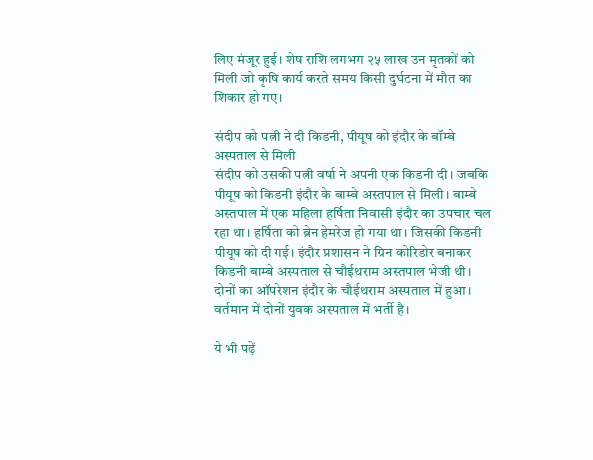लिए मंजूर हुई। शेष राशि लगभग २५ लाख उन मृतकों को मिली जो कृषि कार्य करते समय किसी दुर्घटना में मौत का शिकार हो गए।

संदीप को पत्नी ने दी किडनी, पीयूष को इंदौर के बॉम्बे अस्पताल से मिली
संदीप को उसकी पत्नी वर्षा ने अपनी एक किडनी दी। जबकि पीयूष को किडनी इंदौर के बाम्बे अस्तपाल से मिली। बाम्बे अस्तपाल में एक महिला हर्षिता निवासी इंदौर का उपचार चल रहा था। हर्षिता को ब्रेन हेमरेज हो गया था। जिसकी किडनी पीयूष को दी गई। इंदौर प्रशासन ने ग्रिन कोरिडोर बनाकर किडनी बाम्बे अस्पताल से चौईथराम अस्तपाल भेजी थी। दोनों का ऑपरेशन इंदौर के चौईथराम अस्पताल में हुआ। वर्तमान में दोनों युवक अस्पताल में भर्ती है।

ये भी पढ़ें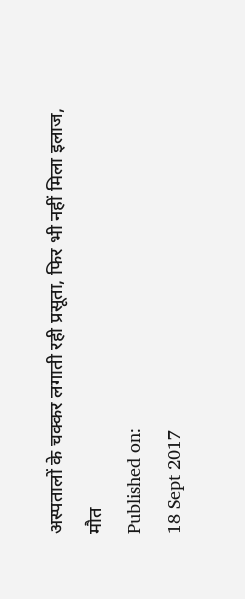अस्पतालों के चक्कर लगाती रही प्रसूता, फिर भी नहीं मिला इलाज, मौत
Published on:
18 Sept 2017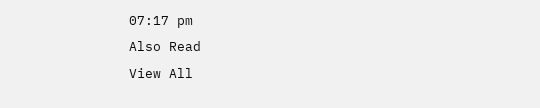07:17 pm
Also Read
View All